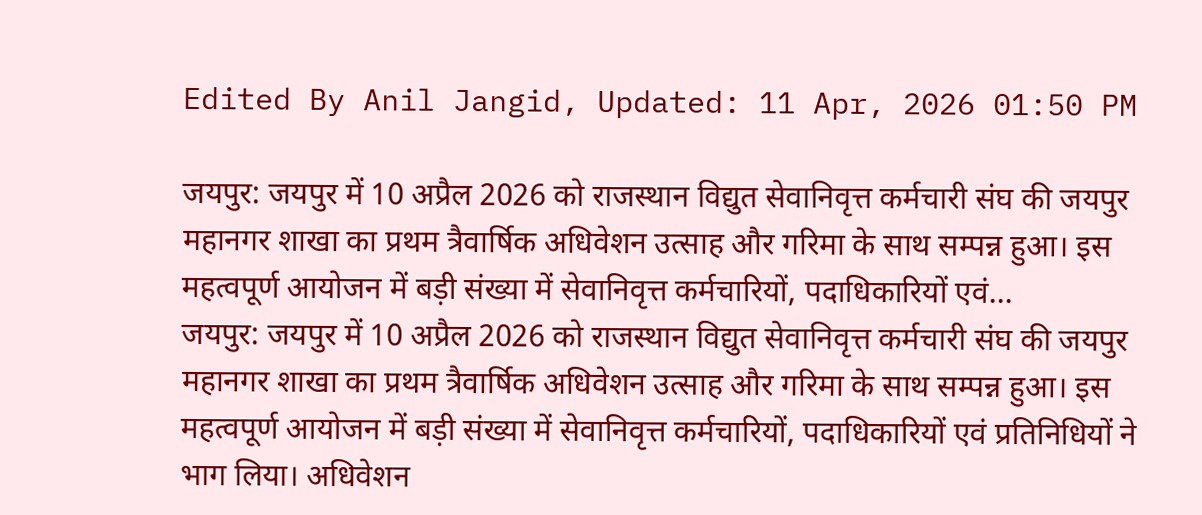Edited By Anil Jangid, Updated: 11 Apr, 2026 01:50 PM

जयपुर: जयपुर में 10 अप्रैल 2026 को राजस्थान विद्युत सेवानिवृत्त कर्मचारी संघ की जयपुर महानगर शाखा का प्रथम त्रैवार्षिक अधिवेशन उत्साह और गरिमा के साथ सम्पन्न हुआ। इस महत्वपूर्ण आयोजन में बड़ी संख्या में सेवानिवृत्त कर्मचारियों, पदाधिकारियों एवं...
जयपुर: जयपुर में 10 अप्रैल 2026 को राजस्थान विद्युत सेवानिवृत्त कर्मचारी संघ की जयपुर महानगर शाखा का प्रथम त्रैवार्षिक अधिवेशन उत्साह और गरिमा के साथ सम्पन्न हुआ। इस महत्वपूर्ण आयोजन में बड़ी संख्या में सेवानिवृत्त कर्मचारियों, पदाधिकारियों एवं प्रतिनिधियों ने भाग लिया। अधिवेशन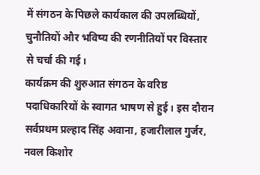में संगठन के पिछले कार्यकाल की उपलब्धियों, चुनौतियों और भविष्य की रणनीतियों पर विस्तार से चर्चा की गई।
कार्यक्रम की शुरुआत संगठन के वरिष्ठ पदाधिकारियों के स्वागत भाषण से हुई। इस दौरान सर्वप्रथम प्रल्हाद सिंह अवाना, हजारीलाल गुर्जर, नवल किशोर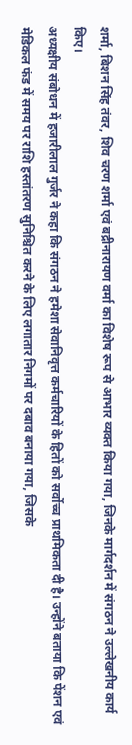शर्मा, बिशन सिंह तंवर, शिव चरण शर्मा एवं बद्रीनारायण वर्मा का विशेष रूप से आभार व्यक्त किया गया, जिनके मार्गदर्शन में संगठन ने उल्लेखनीय कार्य किए।
अध्यक्षीय संबोधन में हजारीलाल गुर्जर ने कहा कि संगठन ने हमेशा सेवानिवृत्त कर्मचारियों के हितों को सर्वोच्च प्राथमिकता दी है। उन्होंने बताया कि पेंशन एवं मेडिकल फंड में समय पर राशि हस्तांतरण सुनिश्चित करने के लिए लगातार निगमों पर दबाव बनाया गया, जिसके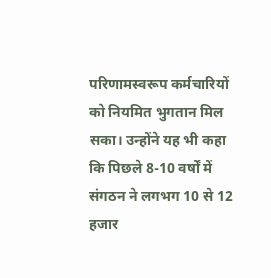परिणामस्वरूप कर्मचारियों को नियमित भुगतान मिल सका। उन्होंने यह भी कहा कि पिछले 8-10 वर्षों में संगठन ने लगभग 10 से 12 हजार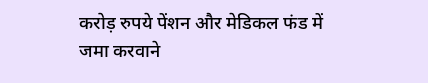करोड़ रुपये पेंशन और मेडिकल फंड में जमा करवाने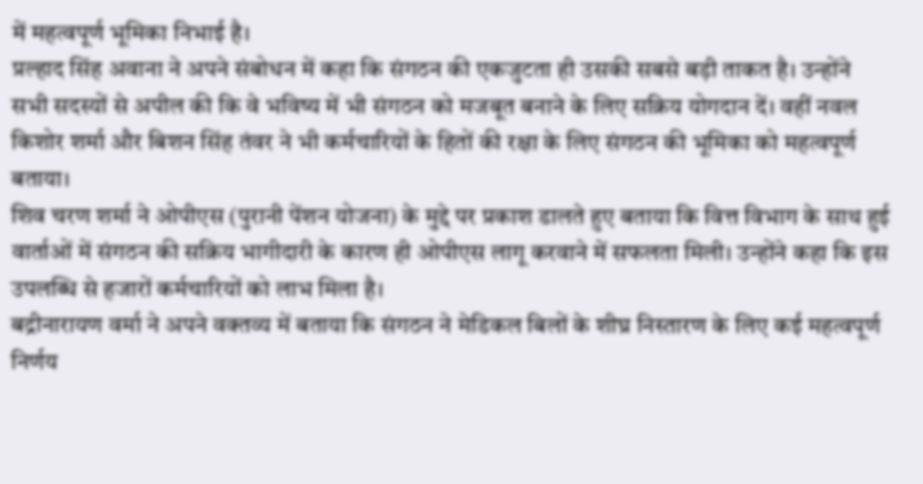में महत्वपूर्ण भूमिका निभाई है।
प्रल्हाद सिंह अवाना ने अपने संबोधन में कहा कि संगठन की एकजुटता ही उसकी सबसे बड़ी ताकत है। उन्होंने सभी सदस्यों से अपील की कि वे भविष्य में भी संगठन को मजबूत बनाने के लिए सक्रिय योगदान दें। वहीं नवल किशोर शर्मा और बिशन सिंह तंवर ने भी कर्मचारियों के हितों की रक्षा के लिए संगठन की भूमिका को महत्वपूर्ण बताया।
शिव चरण शर्मा ने ओपीएस (पुरानी पेंशन योजना) के मुद्दे पर प्रकाश डालते हुए बताया कि वित्त विभाग के साथ हुई वार्ताओं में संगठन की सक्रिय भागीदारी के कारण ही ओपीएस लागू करवाने में सफलता मिली। उन्होंने कहा कि इस उपलब्धि से हजारों कर्मचारियों को लाभ मिला है।
बद्रीनारायण वर्मा ने अपने वक्तव्य में बताया कि संगठन ने मेडिकल बिलों के शीघ्र निस्तारण के लिए कई महत्वपूर्ण निर्णय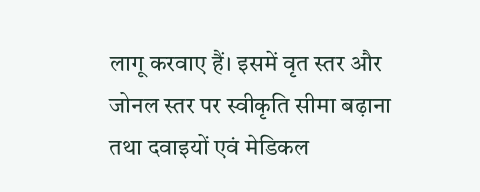लागू करवाए हैं। इसमें वृत स्तर और जोनल स्तर पर स्वीकृति सीमा बढ़ाना तथा दवाइयों एवं मेडिकल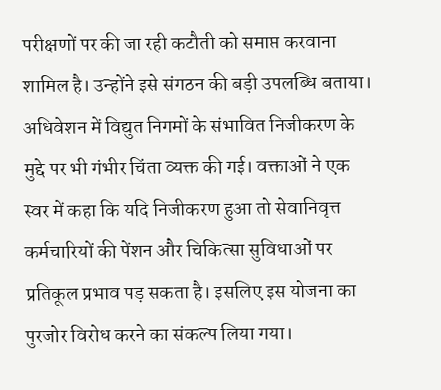परीक्षणों पर की जा रही कटौती को समाप्त करवाना शामिल है। उन्होंने इसे संगठन की बड़ी उपलब्धि बताया।
अधिवेशन में विद्युत निगमों के संभावित निजीकरण के मुद्दे पर भी गंभीर चिंता व्यक्त की गई। वक्ताओं ने एक स्वर में कहा कि यदि निजीकरण हुआ तो सेवानिवृत्त कर्मचारियों की पेंशन और चिकित्सा सुविधाओं पर प्रतिकूल प्रभाव पड़ सकता है। इसलिए इस योजना का पुरजोर विरोध करने का संकल्प लिया गया।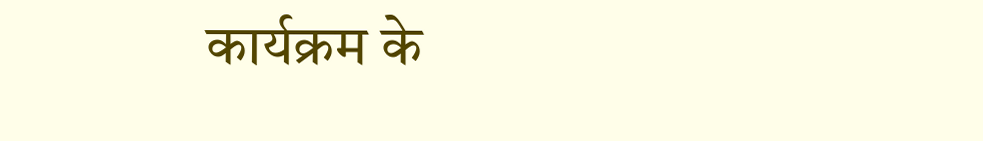कार्यक्रम के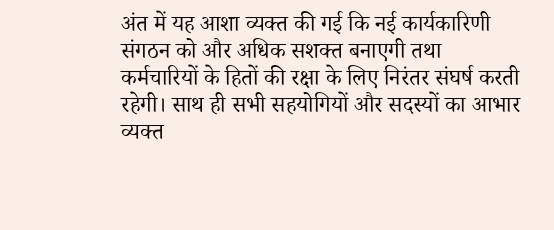अंत में यह आशा व्यक्त की गई कि नई कार्यकारिणी संगठन को और अधिक सशक्त बनाएगी तथा कर्मचारियों के हितों की रक्षा के लिए निरंतर संघर्ष करती रहेगी। साथ ही सभी सहयोगियों और सदस्यों का आभार व्यक्त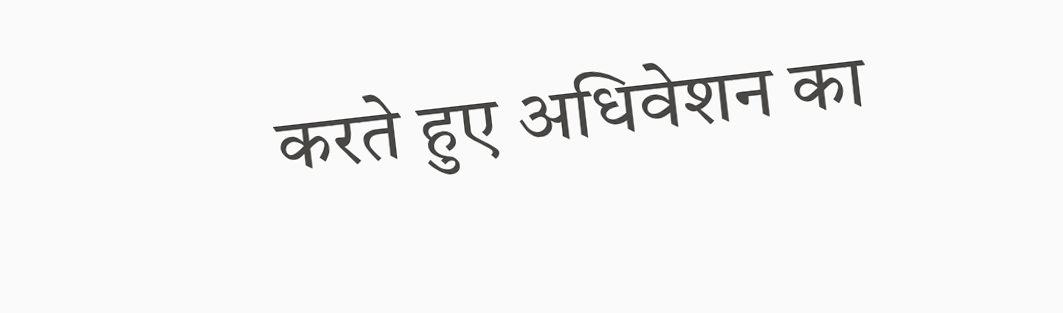करते हुए अधिवेशन का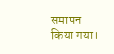समापन किया गया।